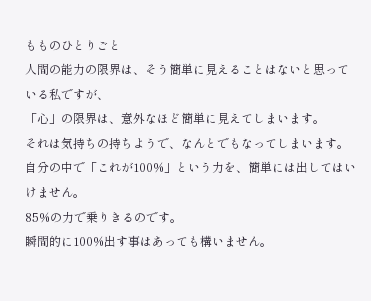もものひとりごと
人間の能力の限界は、そう簡単に見えることはないと思っている私ですが、
「心」の限界は、意外なほど簡単に見えてしまいます。
それは気持ちの持ちようで、なんとでもなってしまいます。自分の中で「これが100%」という力を、簡単には出してはいけません。
85%の力で乗りきるのです。
瞬間的に100%出す事はあっても構いません。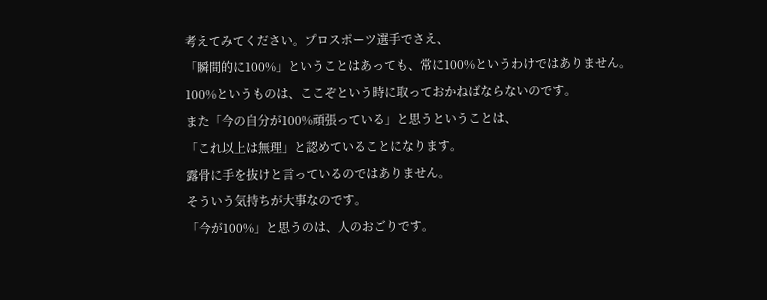考えてみてください。プロスポーツ選手でさえ、
「瞬間的に100%」ということはあっても、常に100%というわけではありません。
100%というものは、ここぞという時に取っておかねばならないのです。
また「今の自分が100%頑張っている」と思うということは、
「これ以上は無理」と認めていることになります。
露骨に手を抜けと言っているのではありません。
そういう気持ちが大事なのです。
「今が100%」と思うのは、人のおごりです。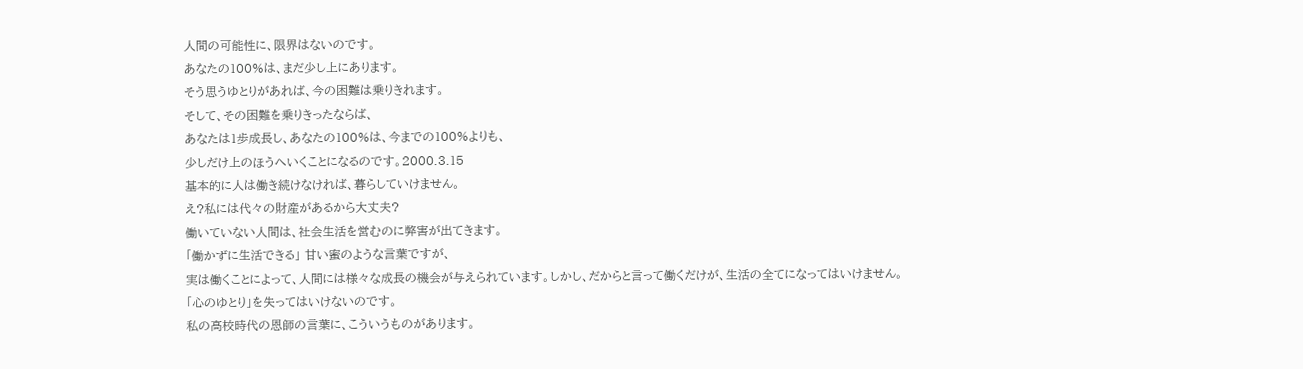人間の可能性に、限界はないのです。
あなたの100%は、まだ少し上にあります。
そう思うゆとりがあれば、今の困難は乗りきれます。
そして、その困難を乗りきったならば、
あなたは1歩成長し、あなたの100%は、今までの100%よりも、
少しだけ上のほうへいくことになるのです。2000.3.15
基本的に人は働き続けなければ、暮らしていけません。
え?私には代々の財産があるから大丈夫?
働いていない人間は、社会生活を営むのに弊害が出てきます。
「働かずに生活できる」 甘い蜜のような言葉ですが、
実は働くことによって、人間には様々な成長の機会が与えられています。しかし、だからと言って働くだけが、生活の全てになってはいけません。
「心のゆとり」を失ってはいけないのです。
私の高校時代の恩師の言葉に、こういうものがあります。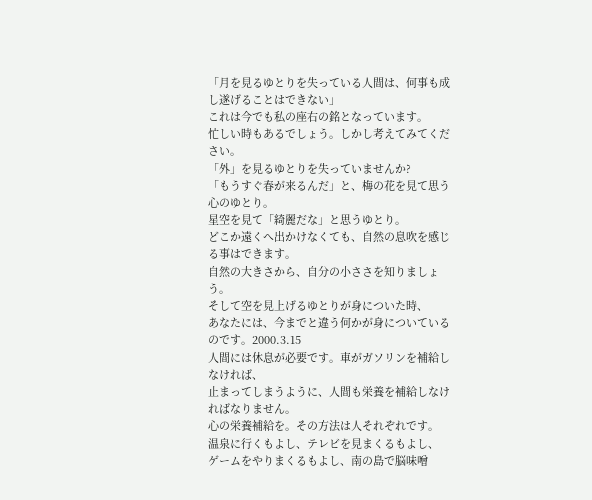「月を見るゆとりを失っている人間は、何事も成し遂げることはできない」
これは今でも私の座右の銘となっています。
忙しい時もあるでしょう。しかし考えてみてください。
「外」を見るゆとりを失っていませんか?
「もうすぐ春が来るんだ」と、梅の花を見て思う心のゆとり。
星空を見て「綺麗だな」と思うゆとり。
どこか遠くへ出かけなくても、自然の息吹を感じる事はできます。
自然の大きさから、自分の小ささを知りましょう。
そして空を見上げるゆとりが身についた時、
あなたには、今までと違う何かが身についているのです。2000.3.15
人間には休息が必要です。車がガソリンを補給しなければ、
止まってしまうように、人間も栄養を補給しなければなりません。
心の栄養補給を。その方法は人それぞれです。
温泉に行くもよし、テレビを見まくるもよし、
ゲームをやりまくるもよし、南の島で脳味噌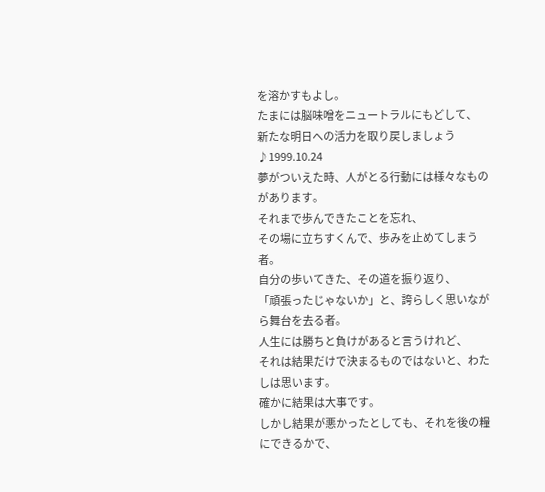を溶かすもよし。
たまには脳味噌をニュートラルにもどして、
新たな明日への活力を取り戻しましょう♪1999.10.24
夢がついえた時、人がとる行動には様々なものがあります。
それまで歩んできたことを忘れ、
その場に立ちすくんで、歩みを止めてしまう者。
自分の歩いてきた、その道を振り返り、
「頑張ったじゃないか」と、誇らしく思いながら舞台を去る者。
人生には勝ちと負けがあると言うけれど、
それは結果だけで決まるものではないと、わたしは思います。
確かに結果は大事です。
しかし結果が悪かったとしても、それを後の糧にできるかで、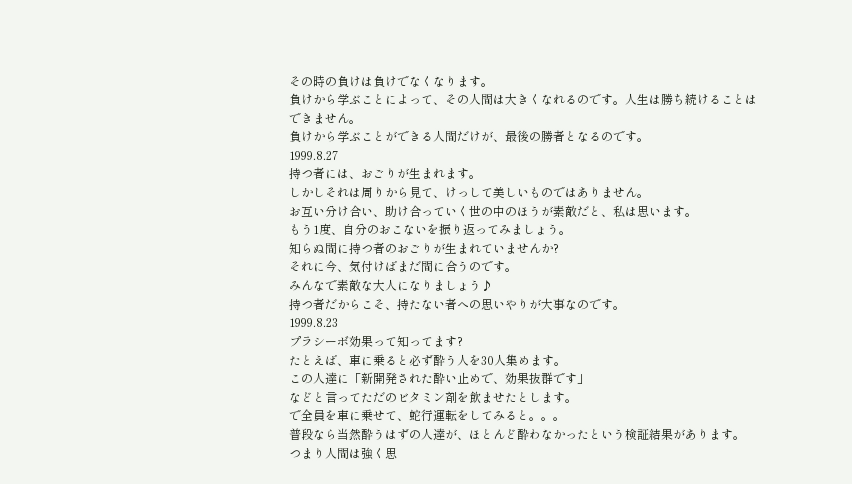その時の負けは負けでなくなります。
負けから学ぶことによって、その人間は大きくなれるのです。人生は勝ち続けることはできません。
負けから学ぶことができる人間だけが、最後の勝者となるのです。
1999.8.27
持つ者には、おごりが生まれます。
しかしそれは周りから見て、けっして美しいものではありません。
お互い分け合い、助け合っていく世の中のほうが素敵だと、私は思います。
もう1度、自分のおこないを振り返ってみましょう。
知らぬ間に持つ者のおごりが生まれていませんか?
それに今、気付けばまだ間に合うのです。
みんなで素敵な大人になりましょう♪
持つ者だからこそ、持たない者への思いやりが大事なのです。
1999.8.23
プラシーボ効果って知ってます?
たとえば、車に乗ると必ず酔う人を30人集めます。
この人達に「新開発された酔い止めで、効果抜群です」
などと言ってただのビタミン剤を飲ませたとします。
で全員を車に乗せて、蛇行運転をしてみると。。。
普段なら当然酔うはずの人達が、ほとんど酔わなかったという検証結果があります。
つまり人間は強く思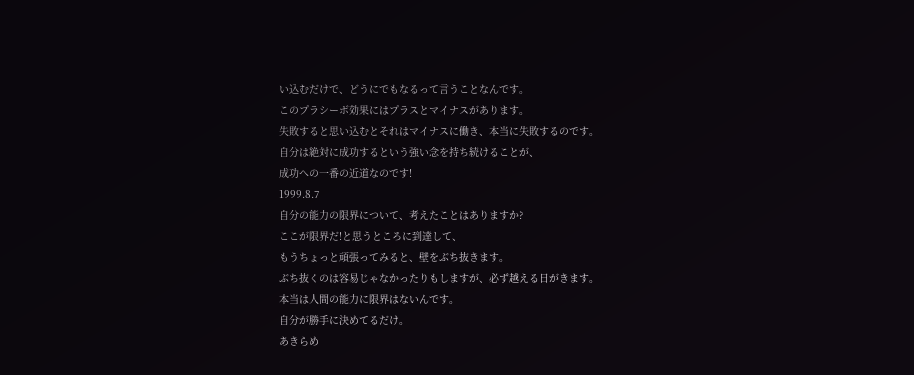い込むだけで、どうにでもなるって言うことなんです。
このプラシーボ効果にはプラスとマイナスがあります。
失敗すると思い込むとそれはマイナスに働き、本当に失敗するのです。
自分は絶対に成功するという強い念を持ち続けることが、
成功への一番の近道なのです!
1999.8.7
自分の能力の限界について、考えたことはありますか?
ここが限界だ!と思うところに到達して、
もうちょっと頑張ってみると、壁をぶち抜きます。
ぶち抜くのは容易じゃなかったりもしますが、必ず越える日がきます。
本当は人間の能力に限界はないんです。
自分が勝手に決めてるだけ。
あきらめ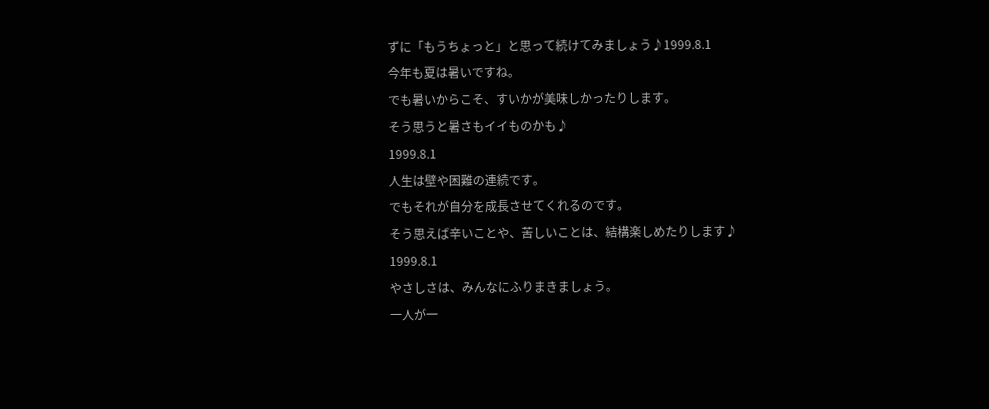ずに「もうちょっと」と思って続けてみましょう♪1999.8.1
今年も夏は暑いですね。
でも暑いからこそ、すいかが美味しかったりします。
そう思うと暑さもイイものかも♪
1999.8.1
人生は壁や困難の連続です。
でもそれが自分を成長させてくれるのです。
そう思えば辛いことや、苦しいことは、結構楽しめたりします♪
1999.8.1
やさしさは、みんなにふりまきましょう。
一人が一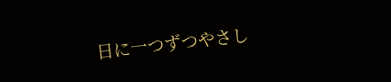日に一つずつやさし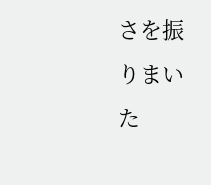さを振りまいた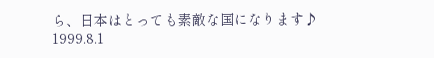ら、日本はとっても素敵な国になります♪
1999.8.1